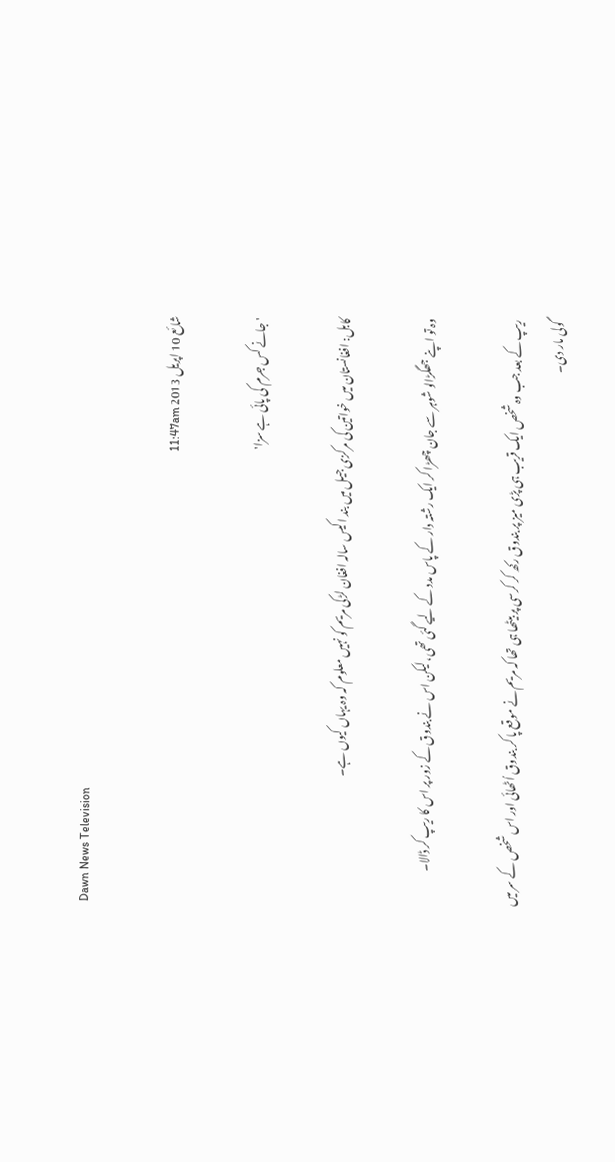Dawn News Television

شائع 10 اپريل 2013 11:47am

'جانے کس جرم کی پائی ہے سزا'

کابل: افغانستان میں خواتین کی مرکزی جیل میں بند اکیس سالہ افغان لڑکی مریم کو نہیں معلوم کہ وہ یہاں کیوں ہے۔

وہ تو اپنے جھگڑالو شوہر سے جان چھڑا کر ایک رشتہ دار کے پاس مدد کے لیے گئی تھی، لیکن اس نے بندوق کے زور پر اس کا ریپ کر ڈالا۔

ریپ کے بعد جب وہ شخص ایک قریب ہی پڑی میز پر بندوق رکھ کر کرسی پر بیٹھا ہی تھا کہ مریم نے موقع پا کر بندوق اُٹھائی اور اس شخص کے سر میں گولی مار دی۔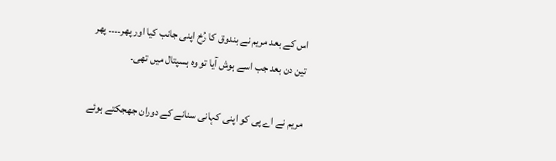اس کے بعد مریم نے بندوق کا رُخ اپنی جانب کیا اور پھر۔۔۔۔ پھر تین دن بعد جب اسے ہوش آیا تو وہ ہسپتال میں تھی۔

مریم نے اے پی کو اپنی کہانی سنانے کے دوران جھجکتے ہوئے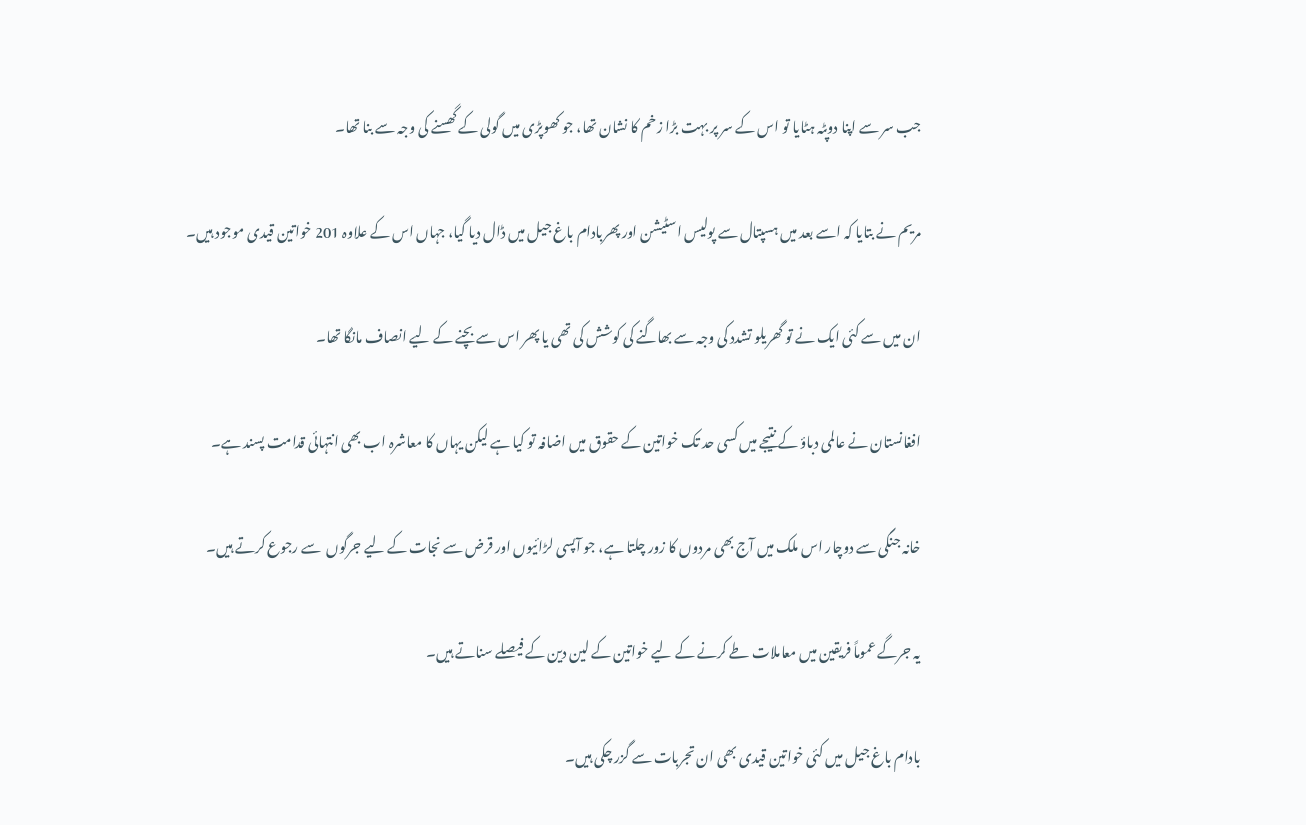جب سر سے اپنا دوپٹہ ہٹایا تو اس کے سر پر بہت بڑا زخم کا نشان تھا، جو کھوپڑی میں گولی کے گھسنے کی وجہ سے بنا تھا۔

مریم نے بتایا کہ اسے بعد میں ہسپتال سے پولیس اسٹیشن اور پھربادام باغ جیل میں ڈال دیا گیا، جہاں اس کے علاوہ 201 خواتین قیدی موجود ہیں۔

ان میں سے کئی ایک نے تو گھریلو تشدد کی وجہ سے بھاگنے کی کوشش کی تھی یا پھر اس سے بچنے کے لیے انصاف مانگا تھا۔

افغانستان نے عالمی دباؤ کے نتیجے میں کسی حد تک خواتین کے حقوق میں اضافہ تو کیا ہے لیکن یہاں کا معاشرہ اب بھی انتہائی قدامت پسند ہے۔

خانہ جنگی سے دوچار اس ملک میں آج بھی مردوں کا زور چلتا ہے، جو آپسی لڑائیوں اور قرض سے نجات کے لیے جرگوں  سے رجوع کرتے ہیں۔

یہ جرگے عموماً فریقین میں معاملات طے کرنے کے لیے خواتین کے لین دین کے فیصلے سناتے ہیں۔

بادام باغ جیل میں کئی خواتین قیدی بھی ان تجربات سے گزر چکی ہیں۔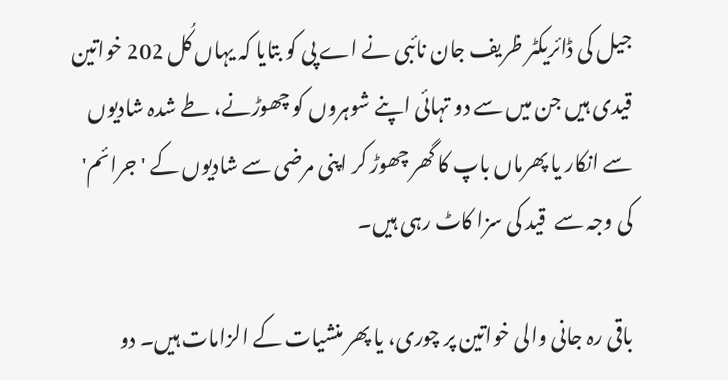جیل کی ڈائریکٹر ظریف جان نائبی نے اے پی کو بتایا کہ یہاں کُل 202 خواتین قیدی ہیں جن میں سے دو تہائی اپنے شوہروں کو چھوڑنے، طے شدہ شادیوں سے انکار یا پھرماں باپ کا گھر چھوڑ کر اپنی مرضی سے شادیوں کے 'جرائم' کی وجہ سے  قید کی سزا کاٹ رہی ہیں۔

باقی رہ جانی والی خواتین پر چوری، یا پھر منشیات کے الزامات ہیں۔ دو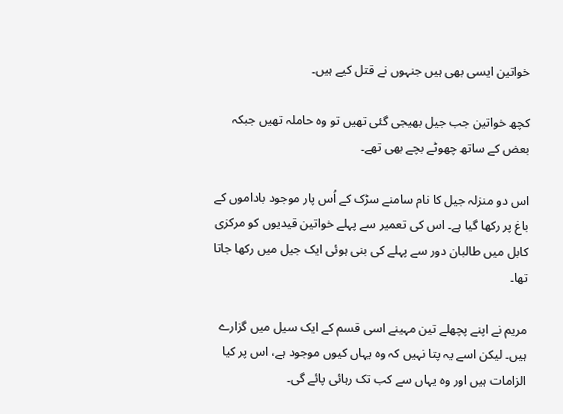خواتین ایسی بھی ہیں جنہوں نے قتل کیے ہیں۔

کچھ خواتین جب جیل بھیجی گئی تھیں تو وہ حاملہ تھیں جبکہ بعض کے ساتھ چھوٹے بچے بھی تھے۔

اس دو منزلہ جیل کا نام سامنے سڑک کے اُس پار موجود باداموں کے باغ پر رکھا گیا ہے۔ اس کی تعمیر سے پہلے خواتین قیدیوں کو مرکزی کابل میں طالبان دور سے پہلے کی بنی ہوئی ایک جیل میں رکھا جاتا تھا۔

مریم نے اپنے پچھلے تین مہینے اسی قسم کے ایک سیل میں گزارے ہیں۔ لیکن اسے یہ پتا نہیں کہ وہ یہاں کیوں موجود ہے، اس پر کیا الزامات ہیں اور وہ یہاں سے کب تک رہائی پائے گی۔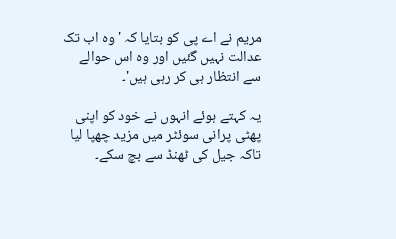مریم نے اے پی کو بتایا کہ 'وہ اب تک عدالت نہیں گئیں اور وہ اس حوالے سے انتظار ہی کر رہی ہیں'۔

یہ کہتے ہوئے انہوں نے خود کو اپنی پھٹی پرانی سوئٹر میں مزید چھپا لیا تاکہ جیل کی ٹھنڈ سے بچ سکے۔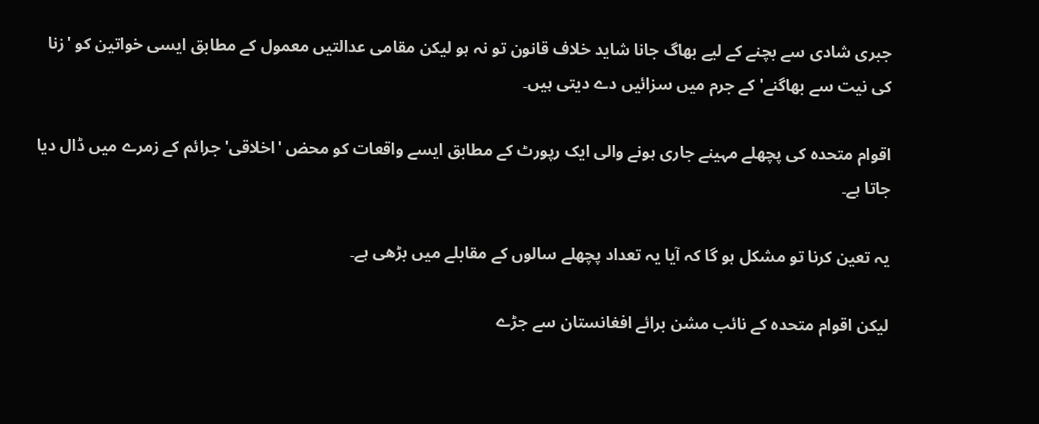جبری شادی سے بچنے کے لیے بھاگ جانا شاید خلاف قانون تو نہ ہو لیکن مقامی عدالتیں معمول کے مطابق ایسی خواتین کو 'زنا کی نیت سے بھاگنے' کے جرم میں سزائیں دے دیتی ہیں۔

اقوام متحدہ کی پچھلے مہینے جاری ہونے والی ایک رپورٹ کے مطابق ایسے واقعات کو محض 'اخلاقی' جرائم کے زمرے میں ڈال دیا جاتا ہے۔

یہ تعین کرنا تو مشکل ہو گا کہ آیا یہ تعداد پچھلے سالوں کے مقابلے میں بڑھی ہے۔

لیکن اقوام متحدہ کے نائب مشن برائے افغانستان سے جڑے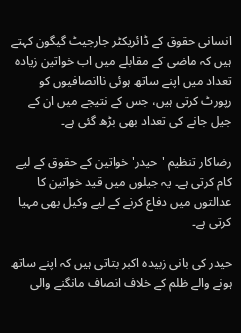انسانی حقوق کے ڈائریکٹر جارجیٹ گیگون کہتے ہیں کہ ماضی کے مقابلے میں اب خواتین زیادہ تعداد میں اپنے ساتھ ہوئی ناانصافیوں کو رپورٹ کرتی ہیں، جس کے نتیجے میں ان کے جیل جانے کی تعداد بھی بڑھ گئی ہے۔

رضاکار تنظیم 'حیدر' خواتین کے حقوق کے لیے کام کرتی ہے۔ یہ جیلوں میں قید خواتین کا عدالتوں میں دفاع کرنے کے لیے وکیل بھی مہیا کرتی ہے۔

حیدر کی بانی زبیدہ اکبر بتاتی ہیں کہ اپنے ساتھ ہونے والے ظلم کے خلاف انصاف مانگنے والی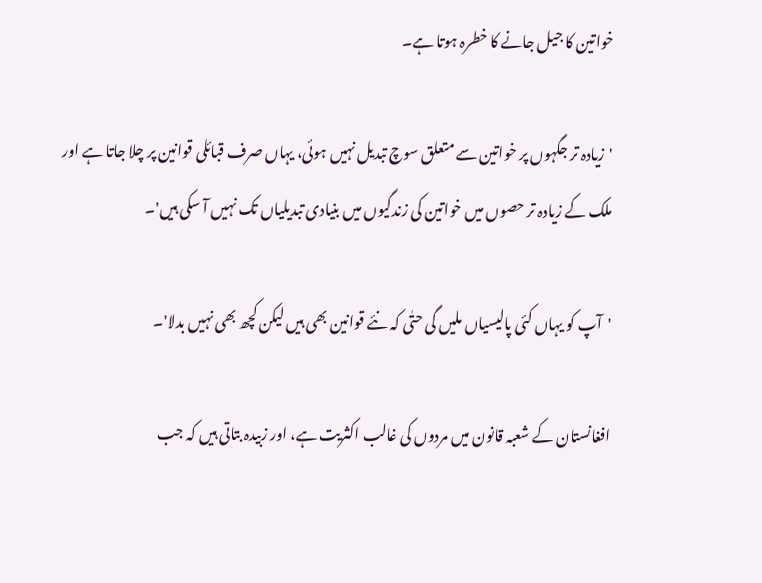خواتین کا جیل جانے کا خطرہ ہوتا ہے۔

'زیادہ تر جگہوں پر خواتین سے متعلق سوچ تبدیل نہیں ہوئی، یہاں صرف قبائلی قوانین پر چلا جاتا ہے اور ملک کے زیادہ تر حصوں میں خواتین کی زندگیوں میں بنیادی تبدیلیاں تک نہیں آ سکی ہیں'۔

'آپ کو یہاں کئی پالیسیاں ملیں گی حتٰی کہ نئے قوانین بھی ہیں لیکن کچھ بھی نہیں بدلا'۔

افغانستان کے شعبہ قانون میں مردوں کی غالب اکثریت ہے، اور زبیدہ بتاتی ہیں کہ جب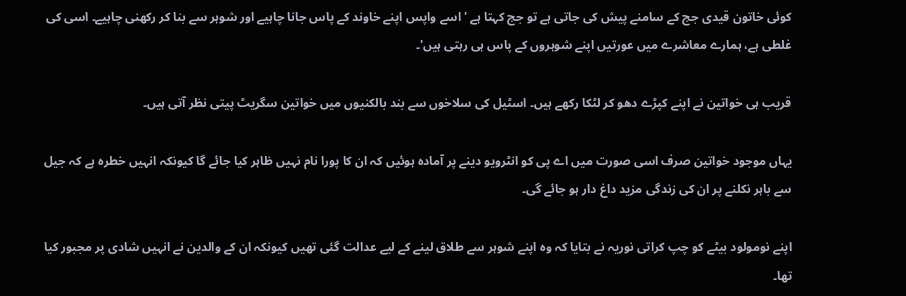کوئی خاتون قیدی جج کے سامنے پیش کی جاتی ہے تو جج کہتا ہے 'اسے واپس اپنے خاوند کے پاس جانا چاہیے اور شوہر سے بنا کر رکھنی چاہیے۔ اسی کی غلطی ہے، ہمارے معاشرے میں عورتیں اپنے شوہروں کے پاس ہی رہتی ہیں'۔

قریب ہی خواتین نے اپنے کپڑے دھو کر لٹکا رکھے ہیں۔ اسٹیل کی سلاخوں سے بند بالکنیوں میں خواتین سگریٹ پیتی نظر آتی ہیں۔

یہاں موجود خواتین صرف اسی صورت میں اے پی کو انٹرویو دینے پر آمادہ ہوئیں کہ ان کا پورا نام نہیں ظاہر کیا جائے گا کیونکہ انہیں خطرہ ہے کہ جیل سے باہر نکلنے پر ان کی زندگی مزید داغ دار ہو جائے گی۔

اپنے نومولود بیٹے کو چپ کراتی نوریہ نے بتایا کہ وہ اپنے شوہر سے طلاق لینے کے لیے عدالت گئی تھیں کیونکہ ان کے والدین نے انہیں شادی پر مجبور کیا تھا۔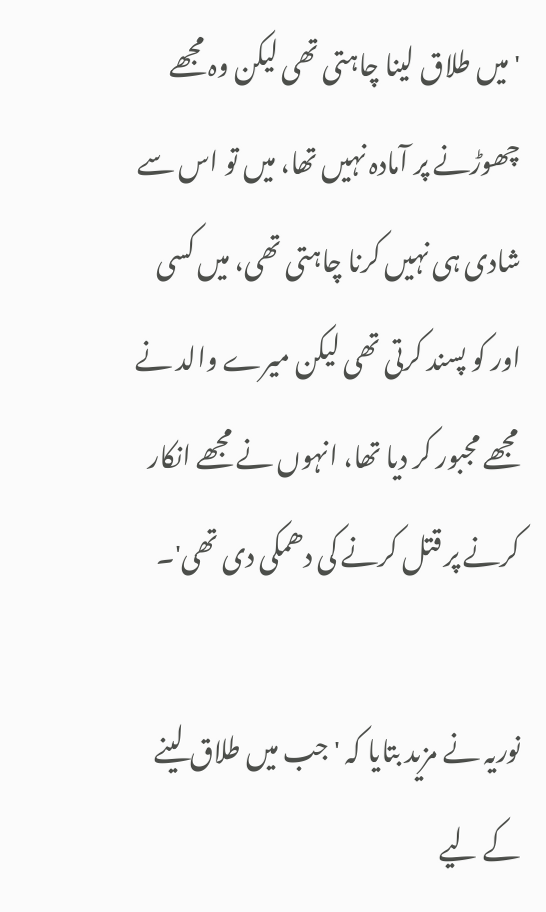'میں طلاق لینا چاہتی تھی لیکن وہ مجھے چھوڑنے پر آمادہ نہیں تھا، میں تو اس سے شادی ہی نہیں کرنا چاہتی تھی، میں کسی اور کو پسند کرتی تھی لیکن میرے والد نے مجھے مجبور کر دیا تھا، انہوں نے مجھے انکار کرنے پر قتل کرنے کی دھمکی دی تھی'۔

نوریہ نے مزید بتایا کہ ' جب میں طلاق لینے کے لیے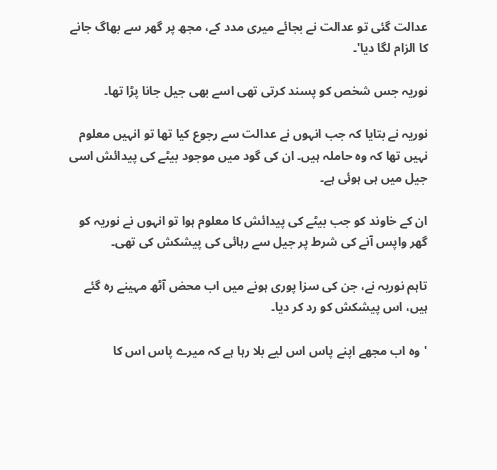عدالت گئی تو عدالت نے بجائے میری مدد کے، مجھ پر گھر سے بھاگ جانے کا الزام لگا دیا'۔

نوریہ جس شخص کو پسند کرتی تھی اسے بھی جیل جانا پڑا تھا۔

نوریہ نے بتایا کہ جب انہوں نے عدالت سے رجوع کیا تھا تو انہیں معلوم نہیں تھا کہ وہ حاملہ ہیں۔ ان کی گود میں موجود بیٹے کی پیدائش اسی جیل میں ہی ہوئی ہے۔

ان کے خاوند کو جب بیٹے کی پیدائش کا معلوم ہوا تو انہوں نے نوریہ کو گھر واپس آنے کی شرط پر جیل سے رہائی کی پیشکش کی تھی۔

تاہم نوریہ نے، جن کی سزا پوری ہونے میں اب محض آٹھ مہینے رہ گئے ہیں، اس پیشکش کو رد کر دیا۔

'وہ اب مجھے اپنے پاس اس لیے بلا رہا ہے کہ میرے پاس اس کا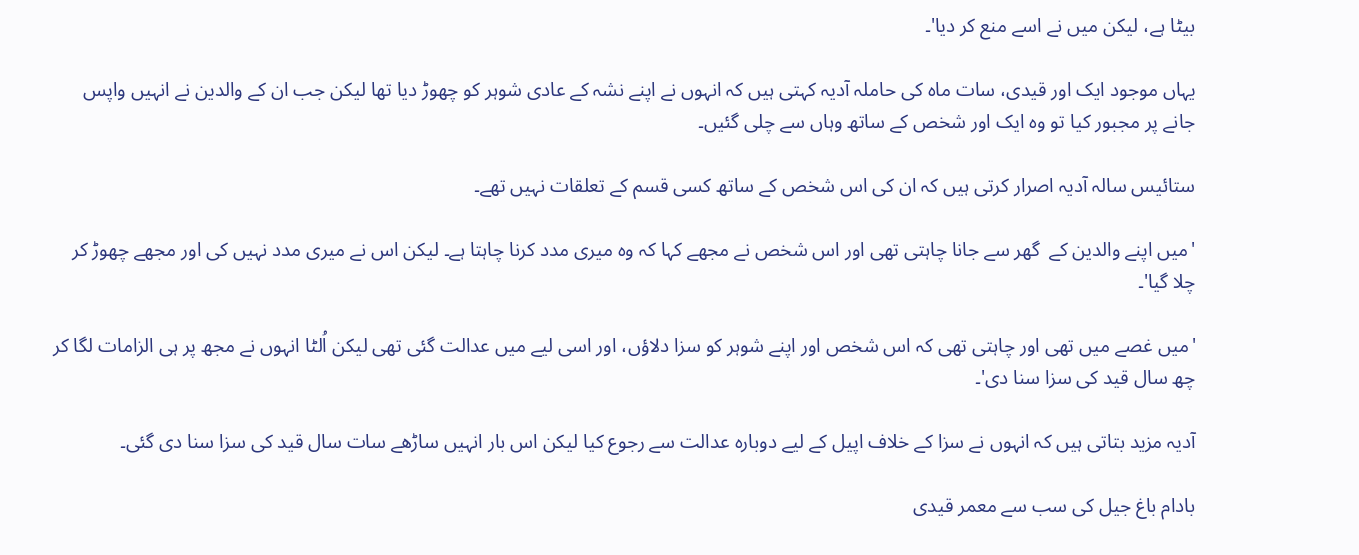بیٹا ہے، لیکن میں نے اسے منع کر دیا'۔

یہاں موجود ایک اور قیدی، سات ماہ کی حاملہ آدیہ کہتی ہیں کہ انہوں نے اپنے نشہ کے عادی شوہر کو چھوڑ دیا تھا لیکن جب ان کے والدین نے انہیں واپس جانے پر مجبور کیا تو وہ ایک اور شخص کے ساتھ وہاں سے چلی گئیں۔

ستائیس سالہ آدیہ اصرار کرتی ہیں کہ ان کی اس شخص کے ساتھ کسی قسم کے تعلقات نہیں تھے۔

'میں اپنے والدین کے  گھر سے جانا چاہتی تھی اور اس شخص نے مجھے کہا کہ وہ میری مدد کرنا چاہتا ہے۔ لیکن اس نے میری مدد نہیں کی اور مجھے چھوڑ کر چلا گیا'۔

'میں غصے میں تھی اور چاہتی تھی کہ اس شخص اور اپنے شوہر کو سزا دلاؤں، اور اسی لیے میں عدالت گئی تھی لیکن اُلٹا انہوں نے مجھ پر ہی الزامات لگا کر چھ سال قید کی سزا سنا دی'۔

آدیہ مزید بتاتی ہیں کہ انہوں نے سزا کے خلاف اپیل کے لیے دوبارہ عدالت سے رجوع کیا لیکن اس بار انہیں ساڑھے سات سال قید کی سزا سنا دی گئی۔

بادام باغ جیل کی سب سے معمر قیدی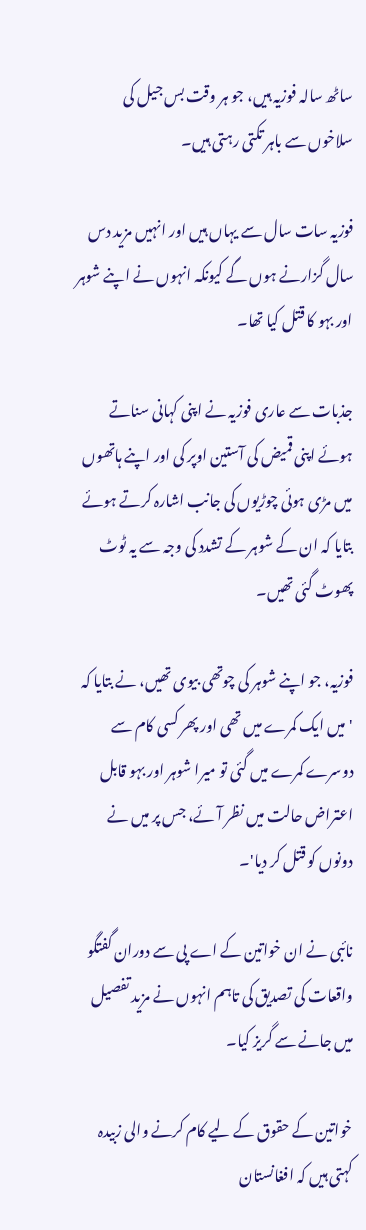ساٹھ سالہ فوزیہ ہیں، جو ہر وقت بس جیل کی سلاخوں سے باہر تکتی رہتی ہیں۔

فوزیہ سات سال سے یہاں ہیں اور انہیں مزید دس سال گزارنے ہوں گے کیونکہ انہوں نے اپنے شوہر اور بہو کا قتل کیا تھا۔

جذبات سے عاری فوزیہ نے اپنی کہانی سناتے ہوئے اپنی قمیض کی آستین اوپر کی اور اپنے ہاتھوں میں مڑی ہوئی چوڑیوں کی جانب اشارہ کرتے ہوئے بتایا کہ ان کے شوہر کے تشدد کی وجہ سے یہ ٹوٹ پھوٹ گئی تھیں۔

فوزیہ، جو اپنے شوہر کی چوتھی بیوی تھیں، نے بتایا کہ 'میں ایک کمرے میں تھی اور پھر کسی کام سے دوسرے کمرے میں گئی تو میرا شوہر اور بہو قابل اعتراض حالت میں نظر آئے، جس پر میں نے دونوں کو قتل کر دیا'۔

نائبی نے ان خواتین کے اے پی سے دوران گفتگو واقعات کی تصدیق کی تاہم انہوں نے مزید تفصیل میں جانے سے گریز کیا۔

خواتین کے حقوق کے لیے کام کرنے والی زبیدہ کہتی ہیں کہ افغانستان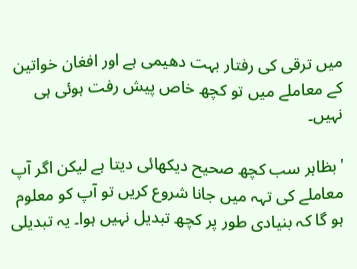میں ترقی کی رفتار بہت دھیمی ہے اور افغان خواتین کے معاملے میں تو کچھ خاص پیش رفت ہوئی ہی نہیں۔

'بظاہر سب کچھ صحیح دیکھائی دیتا ہے لیکن اگر آپ معاملے کی تہہ میں جانا شروع کریں تو آپ کو معلوم ہو گا کہ بنیادی طور پر کچھ تبدیل نہیں ہوا۔ یہ تبدیلی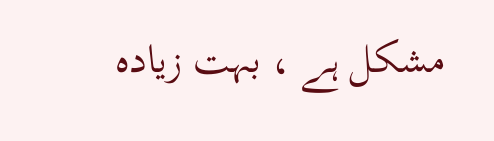مشکل ہے ، بہت زیادہ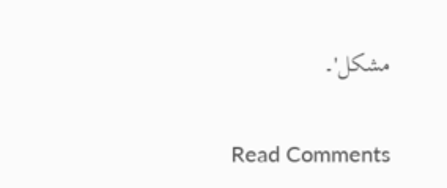مشکل'۔

Read Comments